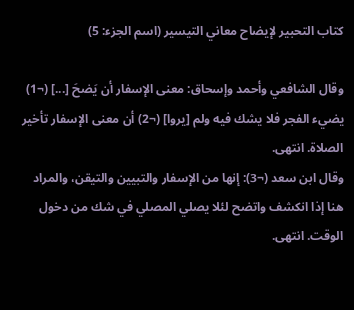كتاب التحبير لإيضاح معاني التيسير (اسم الجزء: 5)

وقال الشافعي وأحمد وإسحاق: معنى الإسفار أن يَضحَ [...] (¬1) يضيء الفجر فلا يشك فيه ولم [يروا] (¬2) أن معنى الإسفار تأخير الصلاة. انتهى.
وقال ابن سعد (¬3): إنها من الإسفار والتبيين والتيقن، والمراد هنا إذا انكشف واتضح لئلا يصلي المصلي في شك من دخول الوقت. انتهى.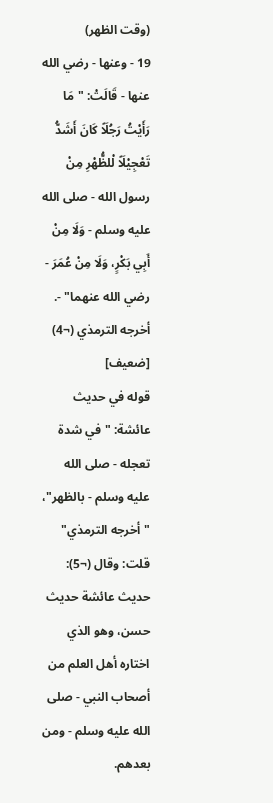(وقت الظهر)
19 - وعنها - رضي الله عنها - قَالَتْ: "مَا رَأَيْتُ رَجُلَاً كَانَ أَشَدُّ تَعْجِيْلَاً لْلظُّهْرِ مِنْ رسول الله - صلى الله عليه وسلم - وَلَا مِنْ أَبِي بَكْرٍ، وَلَا مِنْ عُمَرَ - رضي الله عنهما" -. أخرجه الترمذي (¬4) [ضعيف]
قوله في حديث عائشة: "في شدة تعجله - صلى الله عليه وسلم - بالظهر"، "أخرجه الترمذي" قلت: وقال (¬5): حديث عائشة حديث حسن، وهو الذي اختاره أهل العلم من أصحاب النبي - صلى الله عليه وسلم - ومن بعدهم.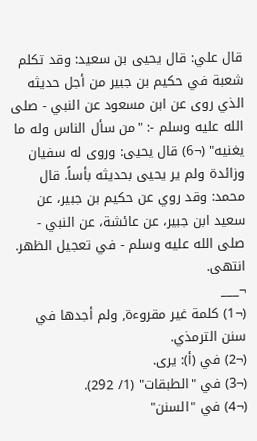قال علي: قال يحيى بن سعيد: وقد تكلم شعبة في حكيم بن جبير من أجل حديثه الذي روى عن ابن مسعود عن النبي - صلى الله عليه وسلم -: "من سأل الناس وله ما يغنيه" (¬6) قال يحيى: وروى له سفيان وزائدة ولم ير يحيى بحديثه بأساً. قال محمد: وقد روي عن حكيم بن جبير، عن سعيد ابن جبير، عن عائشة، عن النبي - صلى الله عليه وسلم - في تعجيل الظهر. انتهى.
¬___
(¬1) كلمة غير مقروءة, ولم أجدها في سنن الترمذي.
(¬2) في (أ): يرى.
(¬3) في "الطبقات" (1/ 292).
(¬4) في "السنن"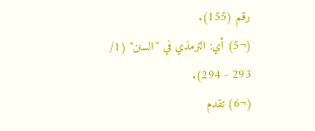رقم (155).
(¬5) أي: الترمذي في "السنن" (1/ 293 - 294).
(¬6) تقدم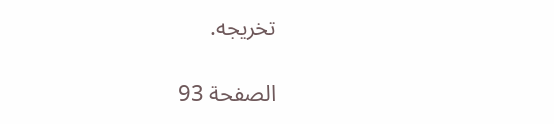تخريجه.

الصفحة 93